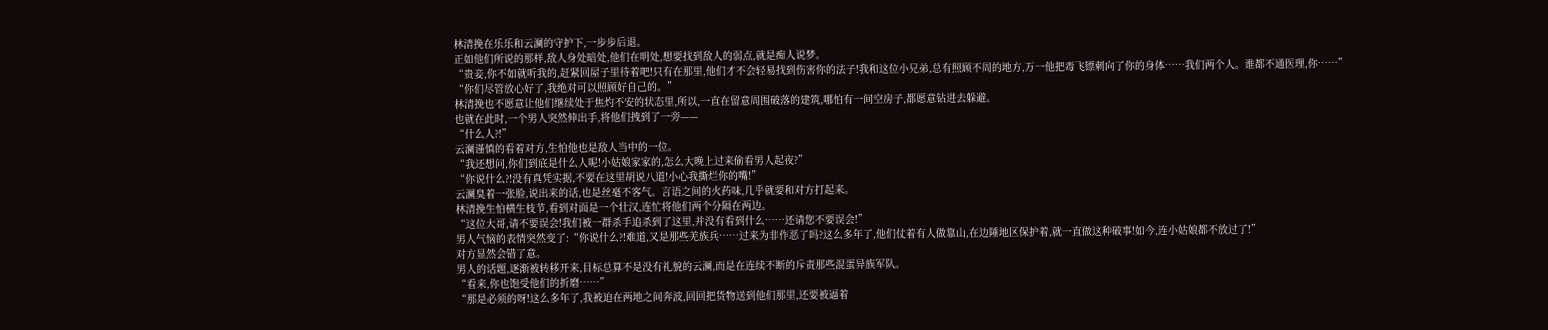林清挽在乐乐和云澜的守护下,一步步后退。
正如他们所说的那样,敌人身处暗处,他们在明处,想要找到敌人的弱点,就是痴人说梦。
“贵妾,你不如就听我的,赶紧回屋子里待着吧!只有在那里,他们才不会轻易找到伤害你的法子!我和这位小兄弟,总有照顾不周的地方,万一他把毒飞镖刺向了你的身体……我们两个人。谁都不通医理,你……”
“你们尽管放心好了,我绝对可以照顾好自己的。”
林清挽也不愿意让他们继续处于焦灼不安的状态里,所以,一直在留意周围破落的建筑,哪怕有一间空房子,都愿意钻进去躲避。
也就在此时,一个男人突然伸出手,将他们拽到了一旁——
“什么人?!”
云澜谨慎的看着对方,生怕他也是敌人当中的一位。
“我还想问,你们到底是什么人呢!小姑娘家家的,怎么大晚上过来偷看男人起夜?”
“你说什么?!没有真凭实据,不要在这里胡说八道!小心我撕烂你的嘴!”
云澜臭着一张脸,说出来的话,也是丝毫不客气。言语之间的火药味,几乎就要和对方打起来。
林清挽生怕横生枝节,看到对面是一个壮汉,连忙将他们两个分隔在两边。
“这位大哥,请不要误会!我们被一群杀手追杀到了这里,并没有看到什么……还请您不要误会!”
男人气恼的表情突然变了:“你说什么?!难道,又是那些羌族兵……过来为非作恶了吗?这么多年了,他们仗着有人做靠山,在边陲地区保护着,就一直做这种破事!如今,连小姑娘都不放过了!”
对方显然会错了意。
男人的话题,逐渐被转移开来,目标总算不是没有礼貌的云澜,而是在连续不断的斥责那些混蛋异族军队。
“看来,你也饱受他们的折磨……”
“那是必须的呀!这么多年了,我被迫在两地之间奔波,回回把货物送到他们那里,还要被逼着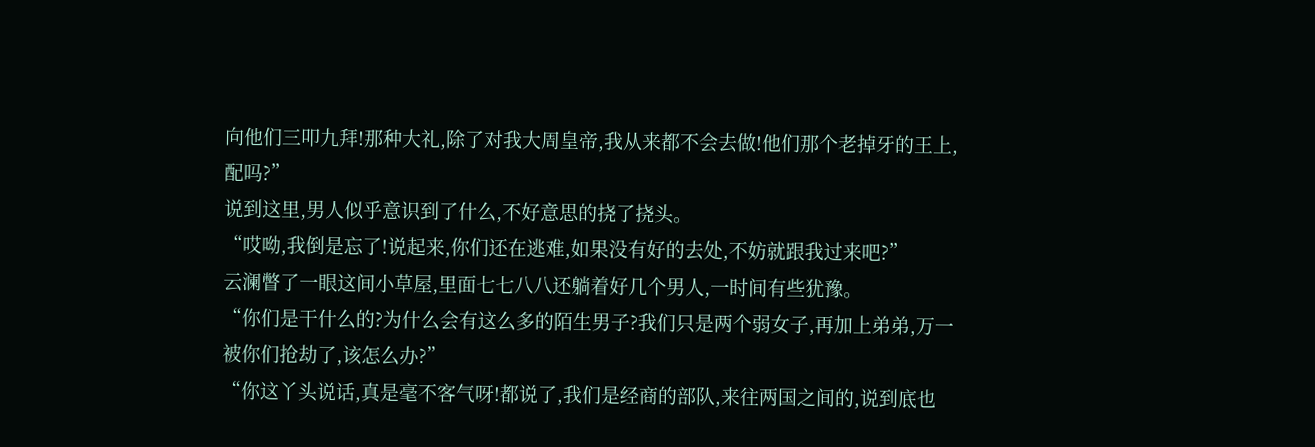向他们三叩九拜!那种大礼,除了对我大周皇帝,我从来都不会去做!他们那个老掉牙的王上,配吗?”
说到这里,男人似乎意识到了什么,不好意思的挠了挠头。
“哎呦,我倒是忘了!说起来,你们还在逃难,如果没有好的去处,不妨就跟我过来吧?”
云澜瞥了一眼这间小草屋,里面七七八八还躺着好几个男人,一时间有些犹豫。
“你们是干什么的?为什么会有这么多的陌生男子?我们只是两个弱女子,再加上弟弟,万一被你们抢劫了,该怎么办?”
“你这丫头说话,真是毫不客气呀!都说了,我们是经商的部队,来往两国之间的,说到底也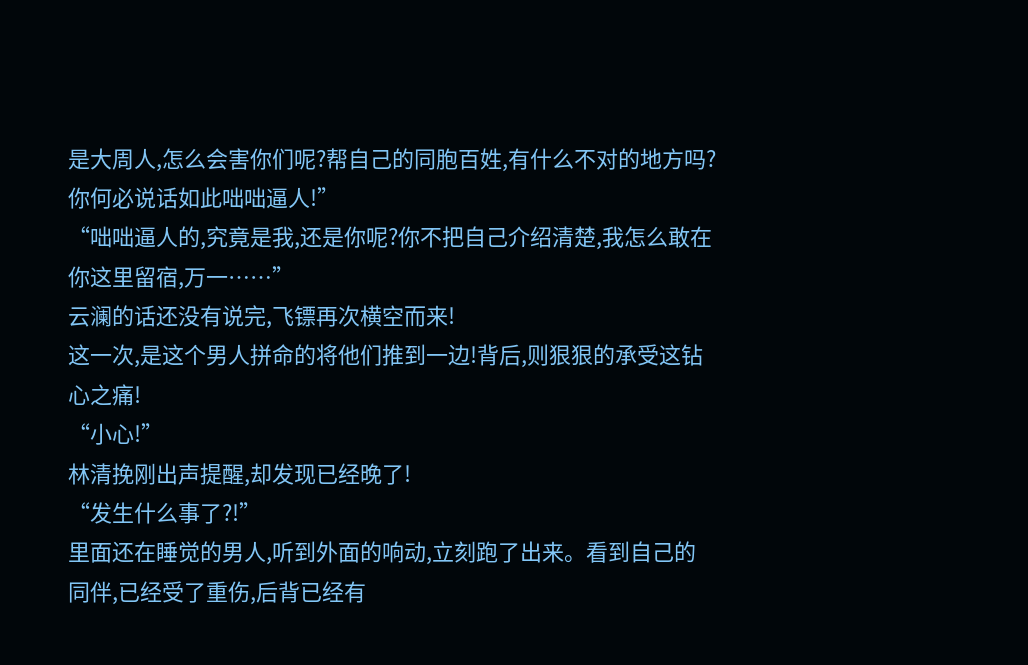是大周人,怎么会害你们呢?帮自己的同胞百姓,有什么不对的地方吗?你何必说话如此咄咄逼人!”
“咄咄逼人的,究竟是我,还是你呢?你不把自己介绍清楚,我怎么敢在你这里留宿,万一……”
云澜的话还没有说完,飞镖再次横空而来!
这一次,是这个男人拼命的将他们推到一边!背后,则狠狠的承受这钻心之痛!
“小心!”
林清挽刚出声提醒,却发现已经晚了!
“发生什么事了?!”
里面还在睡觉的男人,听到外面的响动,立刻跑了出来。看到自己的同伴,已经受了重伤,后背已经有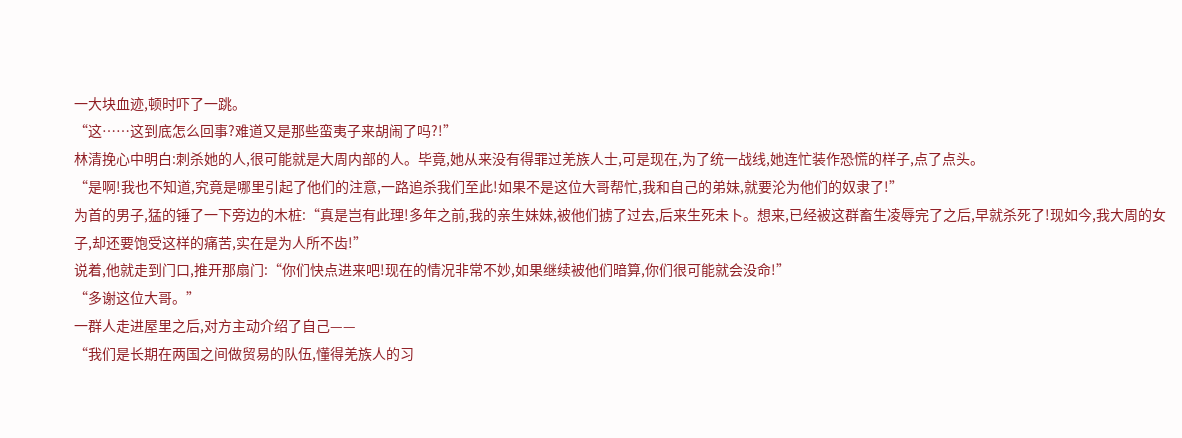一大块血迹,顿时吓了一跳。
“这……这到底怎么回事?难道又是那些蛮夷子来胡闹了吗?!”
林清挽心中明白:刺杀她的人,很可能就是大周内部的人。毕竟,她从来没有得罪过羌族人士,可是现在,为了统一战线,她连忙装作恐慌的样子,点了点头。
“是啊!我也不知道,究竟是哪里引起了他们的注意,一路追杀我们至此!如果不是这位大哥帮忙,我和自己的弟妹,就要沦为他们的奴隶了!”
为首的男子,猛的锤了一下旁边的木桩:“真是岂有此理!多年之前,我的亲生妹妹,被他们掳了过去,后来生死未卜。想来,已经被这群畜生凌辱完了之后,早就杀死了!现如今,我大周的女子,却还要饱受这样的痛苦,实在是为人所不齿!”
说着,他就走到门口,推开那扇门:“你们快点进来吧!现在的情况非常不妙,如果继续被他们暗算,你们很可能就会没命!”
“多谢这位大哥。”
一群人走进屋里之后,对方主动介绍了自己——
“我们是长期在两国之间做贸易的队伍,懂得羌族人的习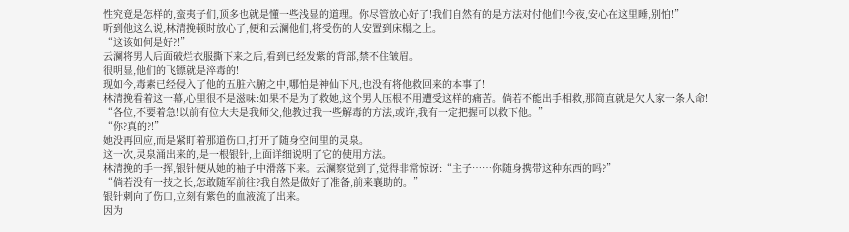性究竟是怎样的,蛮夷子们,顶多也就是懂一些浅显的道理。你尽管放心好了!我们自然有的是方法对付他们!今夜,安心在这里睡,别怕!”
听到他这么说,林清挽顿时放心了,便和云澜他们,将受伤的人安置到床榻之上。
“这该如何是好?!”
云澜将男人后面破烂衣服撕下来之后,看到已经发紫的背部,禁不住皱眉。
很明显,他们的飞镖就是淬毒的!
现如今,毒素已经侵入了他的五脏六腑之中,哪怕是神仙下凡,也没有将他救回来的本事了!
林清挽看着这一幕,心里很不是滋味:如果不是为了救她,这个男人压根不用遭受这样的痛苦。倘若不能出手相救,那简直就是欠人家一条人命!
“各位,不要着急!以前有位大夫是我师父,他教过我一些解毒的方法,或许,我有一定把握可以救下他。”
“你?真的?!”
她没再回应,而是紧盯着那道伤口,打开了随身空间里的灵泉。
这一次,灵泉涌出来的,是一根银针,上面详细说明了它的使用方法。
林清挽的手一挥,银针便从她的袖子中滑落下来。云澜察觉到了,觉得非常惊讶:“主子……你随身携带这种东西的吗?”
“倘若没有一技之长,怎敢随军前往?我自然是做好了准备,前来襄助的。”
银针刺向了伤口,立刻有紫色的血液流了出来。
因为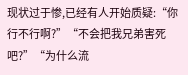现状过于惨,已经有人开始质疑:“你行不行啊?”“不会把我兄弟害死吧?”“为什么流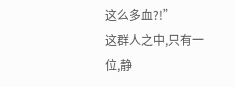这么多血?!”
这群人之中,只有一位,静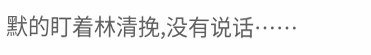默的盯着林清挽,没有说话……